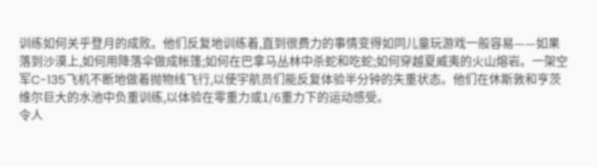训练如何关乎登月的成败。他们反复地训练着,直到很费力的事情变得如同儿童玩游戏一般容易——如果落到沙漠上,如何用降落伞做成帐篷;如何在巴拿马丛林中杀蛇和吃蛇;如何穿越夏威夷的火山熔岩。一架空军C-135飞机不断地做着抛物线飞行,以使宇航员们能反复体验半分钟的失重状态。他们在休斯敦和亨茨维尔巨大的水池中负重训练,以体验在零重力或1/6重力下的运动感受。
令人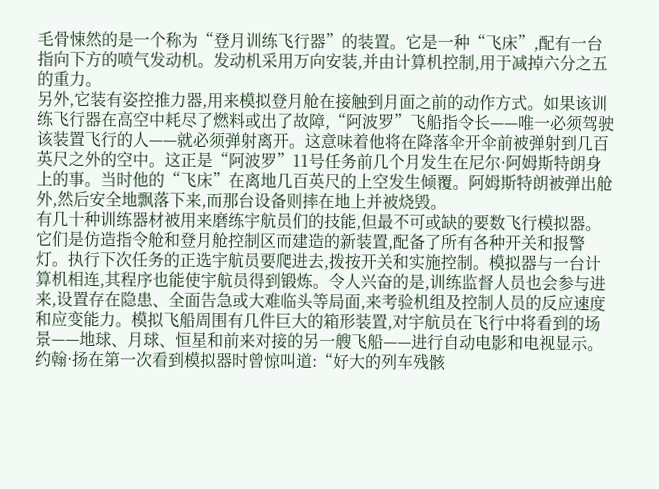毛骨悚然的是一个称为“登月训练飞行器”的装置。它是一种“飞床”,配有一台指向下方的喷气发动机。发动机采用万向安装,并由计算机控制,用于减掉六分之五的重力。
另外,它装有姿控推力器,用来模拟登月舱在接触到月面之前的动作方式。如果该训练飞行器在高空中耗尽了燃料或出了故障,“阿波罗”飞船指令长——唯一必须驾驶该装置飞行的人——就必须弹射离开。这意味着他将在降落伞开伞前被弹射到几百英尺之外的空中。这正是“阿波罗”11号任务前几个月发生在尼尔·阿姆斯特朗身上的事。当时他的“飞床”在离地几百英尺的上空发生倾覆。阿姆斯特朗被弹出舱外,然后安全地飘落下来,而那台设备则摔在地上并被烧毁。
有几十种训练器材被用来磨练宇航员们的技能,但最不可或缺的要数飞行模拟器。它们是仿造指令舱和登月舱控制区而建造的新装置,配备了所有各种开关和报警灯。执行下次任务的正选宇航员要爬进去,拨按开关和实施控制。模拟器与一台计算机相连,其程序也能使宇航员得到锻炼。令人兴奋的是,训练监督人员也会参与进来,设置存在隐患、全面告急或大难临头等局面,来考验机组及控制人员的反应速度和应变能力。模拟飞船周围有几件巨大的箱形装置,对宇航员在飞行中将看到的场景——地球、月球、恒星和前来对接的另一艘飞船——进行自动电影和电视显示。约翰·扬在第一次看到模拟器时曾惊叫道:“好大的列车残骸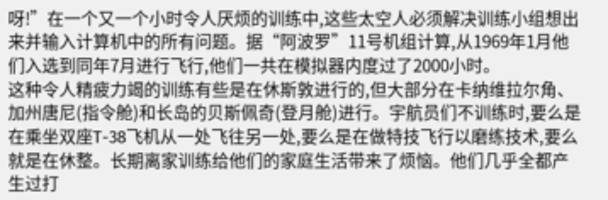呀!”在一个又一个小时令人厌烦的训练中,这些太空人必须解决训练小组想出来并输入计算机中的所有问题。据“阿波罗”11号机组计算,从1969年1月他们入选到同年7月进行飞行,他们一共在模拟器内度过了2000小时。
这种令人精疲力竭的训练有些是在休斯敦进行的,但大部分在卡纳维拉尔角、加州唐尼(指令舱)和长岛的贝斯佩奇(登月舱)进行。宇航员们不训练时,要么是在乘坐双座T-38飞机从一处飞往另一处,要么是在做特技飞行以磨练技术,要么就是在休整。长期离家训练给他们的家庭生活带来了烦恼。他们几乎全都产生过打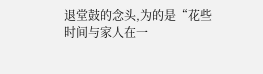退堂鼓的念头,为的是“花些时间与家人在一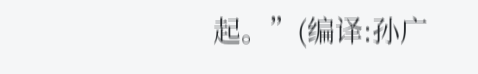起。”(编译:孙广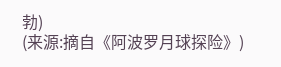勃)
(来源:摘自《阿波罗月球探险》)